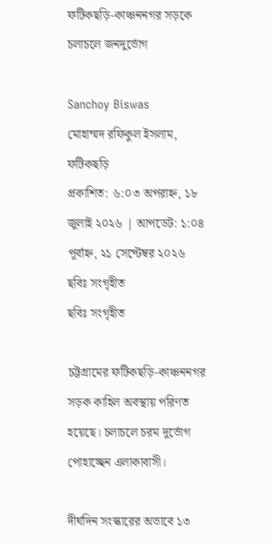ফটিকছড়ি-কাঞ্চননগর সড়কে চলাচলে জনদুর্ভোগ

Sanchoy Biswas
মোহাম্মদ রফিকুল ইসলাম, ফটিকছড়ি
প্রকাশিত: ৬:০৩ অপরাহ্ন, ১৮ জুলাই ২০২৬ | আপডেট: ১:০৪ পূর্বাহ্ন, ২১ সেপ্টেম্বর ২০২৬
ছবিঃ সংগৃহীত
ছবিঃ সংগৃহীত

চট্টগ্রামের ফটিকছড়ি-কাঞ্চননগর সড়ক কাহিল অবস্থায় পরিণত হয়েছে। চলাচলে চরম দুর্ভোগ পোহাচ্ছেন এলাকাবাসী।

দীর্ঘদিন সংস্কারের অভাবে ১৩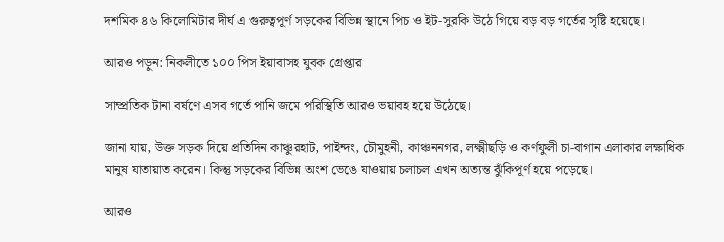দশমিক ৪৬ কিলোমিটার দীর্ঘ এ গুরুত্বপূর্ণ সড়কের বিভিন্ন স্থানে পিচ ও ইট-সুরকি উঠে গিয়ে বড় বড় গর্তের সৃষ্টি হয়েছে।

আরও পড়ুন: নিকলীতে ১০০ পিস ইয়াবাসহ যুবক গ্রেপ্তার

সাম্প্রতিক টানা বর্ষণে এসব গর্তে পানি জমে পরিস্থিতি আরও ভয়াবহ হয়ে উঠেছে।

জানা যায়, উক্ত সড়ক দিয়ে প্রতিদিন কাঞ্চুরহাট, পাইন্দং, চৌমুহনী, কাঞ্চননগর, লক্ষ্মীছড়ি ও কর্ণফুলী চা-বাগান এলাকার লক্ষাধিক মানুষ যাতায়াত করেন। কিন্তু সড়কের বিভিন্ন অংশ ভেঙে যাওয়ায় চলাচল এখন অত্যন্ত ঝুঁকিপূর্ণ হয়ে পড়েছে।

আরও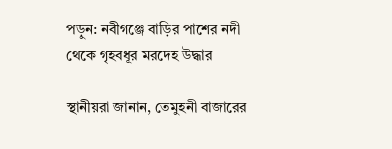পড়ুন: নবীগঞ্জে বাড়ির পাশের নদী থেকে গৃহবধূর মরদেহ উদ্ধার

স্থানীয়রা জানান, তেমুহনী বাজারের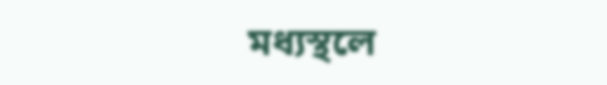মধ্যস্থলে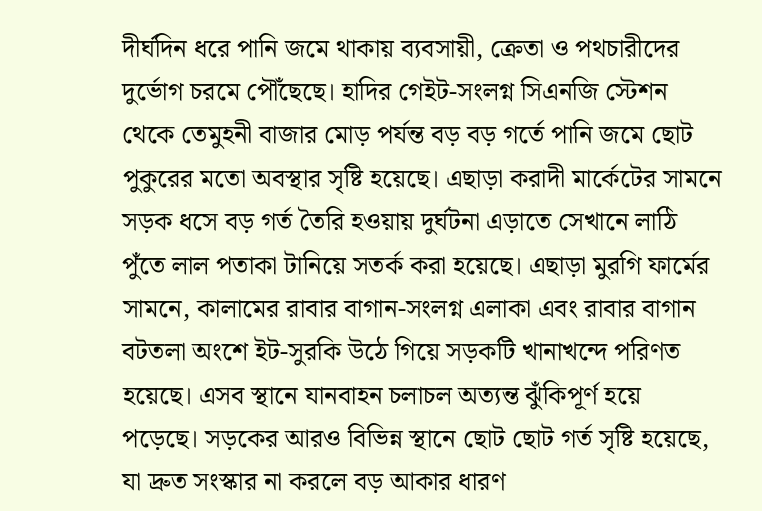দীর্ঘদিন ধরে পানি জমে থাকায় ব্যবসায়ী, ক্রেতা ও পথচারীদের দুর্ভোগ চরমে পৌঁছেছে। হাদির গেইট-সংলগ্ন সিএনজি স্টেশন থেকে তেমুহনী বাজার মোড় পর্যন্ত বড় বড় গর্তে পানি জমে ছোট পুকুরের মতো অবস্থার সৃষ্টি হয়েছে। এছাড়া করাদী মার্কেটের সামনে সড়ক ধসে বড় গর্ত তৈরি হওয়ায় দুর্ঘটনা এড়াতে সেখানে লাঠি পুঁতে লাল পতাকা টানিয়ে সতর্ক করা হয়েছে। এছাড়া মুরগি ফার্মের সামনে, কালামের রাবার বাগান-সংলগ্ন এলাকা এবং রাবার বাগান বটতলা অংশে ইট-সুরকি উঠে গিয়ে সড়কটি খানাখন্দে পরিণত হয়েছে। এসব স্থানে যানবাহন চলাচল অত্যন্ত ঝুঁকিপূর্ণ হয়ে পড়েছে। সড়কের আরও বিভিন্ন স্থানে ছোট ছোট গর্ত সৃষ্টি হয়েছে, যা দ্রুত সংস্কার না করলে বড় আকার ধারণ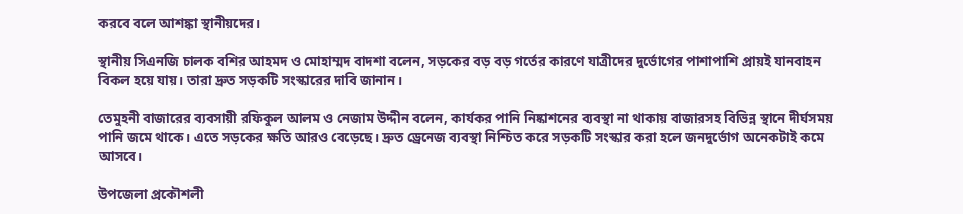করবে বলে আশঙ্কা স্থানীয়দের।

স্থানীয় সিএনজি চালক বশির আহমদ ও মোহাম্মদ বাদশা বলেন, সড়কের বড় বড় গর্তের কারণে যাত্রীদের দুর্ভোগের পাশাপাশি প্রায়ই যানবাহন বিকল হয়ে যায়। তারা দ্রুত সড়কটি সংস্কারের দাবি জানান।

তেমুহনী বাজারের ব্যবসায়ী রফিকুল আলম ও নেজাম উদ্দীন বলেন, কার্যকর পানি নিষ্কাশনের ব্যবস্থা না থাকায় বাজারসহ বিভিন্ন স্থানে দীর্ঘসময় পানি জমে থাকে। এতে সড়কের ক্ষতি আরও বেড়েছে। দ্রুত ড্রেনেজ ব্যবস্থা নিশ্চিত করে সড়কটি সংস্কার করা হলে জনদুর্ভোগ অনেকটাই কমে আসবে।

উপজেলা প্রকৌশলী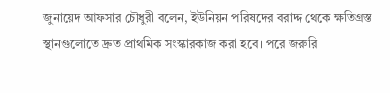জুনায়েদ আফসার চৌধুরী বলেন, ইউনিয়ন পরিষদের বরাদ্দ থেকে ক্ষতিগ্রস্ত স্থানগুলোতে দ্রুত প্রাথমিক সংস্কারকাজ করা হবে। পরে জরুরি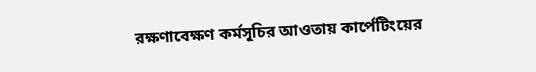রক্ষণাবেক্ষণ কর্মসূচির আওতায় কার্পেটিংয়ের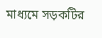মাধ্যমে সড়কটির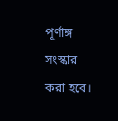পূর্ণাঙ্গ সংস্কার করা হবে।